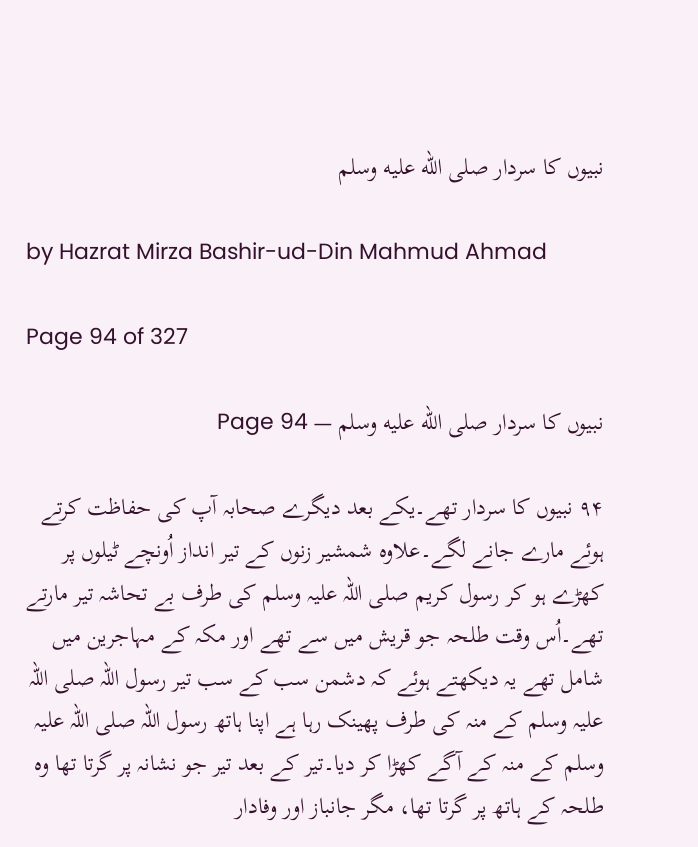نبیوں کا سردار صلى الله عليه وسلم

by Hazrat Mirza Bashir-ud-Din Mahmud Ahmad

Page 94 of 327

نبیوں کا سردار صلى الله عليه وسلم — Page 94

۹۴ نبیوں کا سردار تھے۔یکے بعد دیگرے صحابہ آپ کی حفاظت کرتے ہوئے مارے جانے لگے۔علاوہ شمشیر زنوں کے تیر انداز اُونچے ٹیلوں پر کھڑے ہو کر رسول کریم صلی اللہ علیہ وسلم کی طرف بے تحاشہ تیر مارتے تھے۔اُس وقت طلحہ جو قریش میں سے تھے اور مکہ کے مہاجرین میں شامل تھے یہ دیکھتے ہوئے کہ دشمن سب کے سب تیر رسول اللہ صلی اللہ علیہ وسلم کے منہ کی طرف پھینک رہا ہے اپنا ہاتھ رسول اللہ صلی اللہ علیہ وسلم کے منہ کے آگے کھڑا کر دیا۔تیر کے بعد تیر جو نشانہ پر گرتا تھا وہ طلحہ کے ہاتھ پر گرتا تھا، مگر جانباز اور وفادار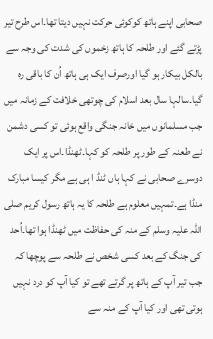صحابی اپنے ہاتھ کوکوئی حرکت نہیں دیتا تھا۔اس طرح تیر پڑتے گئے اور طلحہ کا ہاتھ زخموں کی شدت کی وجہ سے بالکل بیکار ہو گیا اورصرف ایک ہی ہاتھ اُن کا باقی رہ گیا۔سالہا سال بعد اسلام کی چوتھی خلافت کے زمانہ میں جب مسلمانوں میں خانہ جنگی واقع ہوئی تو کسی دشمن نے طعنہ کے طور پر طلحہ کو کہا۔ٹھنڈا۔اس پر ایک دوسرے صحابی نے کہا ہاں ٹنڈ ا ہی ہے مگر کیسا مبارک منڈا ہے۔تمہیں معلوم ہے طلحہ کا یہ ہاتھ رسول کریم صلی اللہ علیہ وسلم کے منہ کی حفاظت میں ٹھنڈا ہوا تھا۔اُحد کی جنگ کے بعد کسی شخص نے طلحہ سے پوچھا کہ جب تیر آپ کے ہاتھ پر گرتے تھے تو کیا آپ کو درد نہیں ہوتی تھی اور کیا آپ کے منہ سے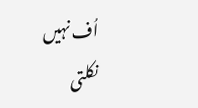اُف نہیں نکلتی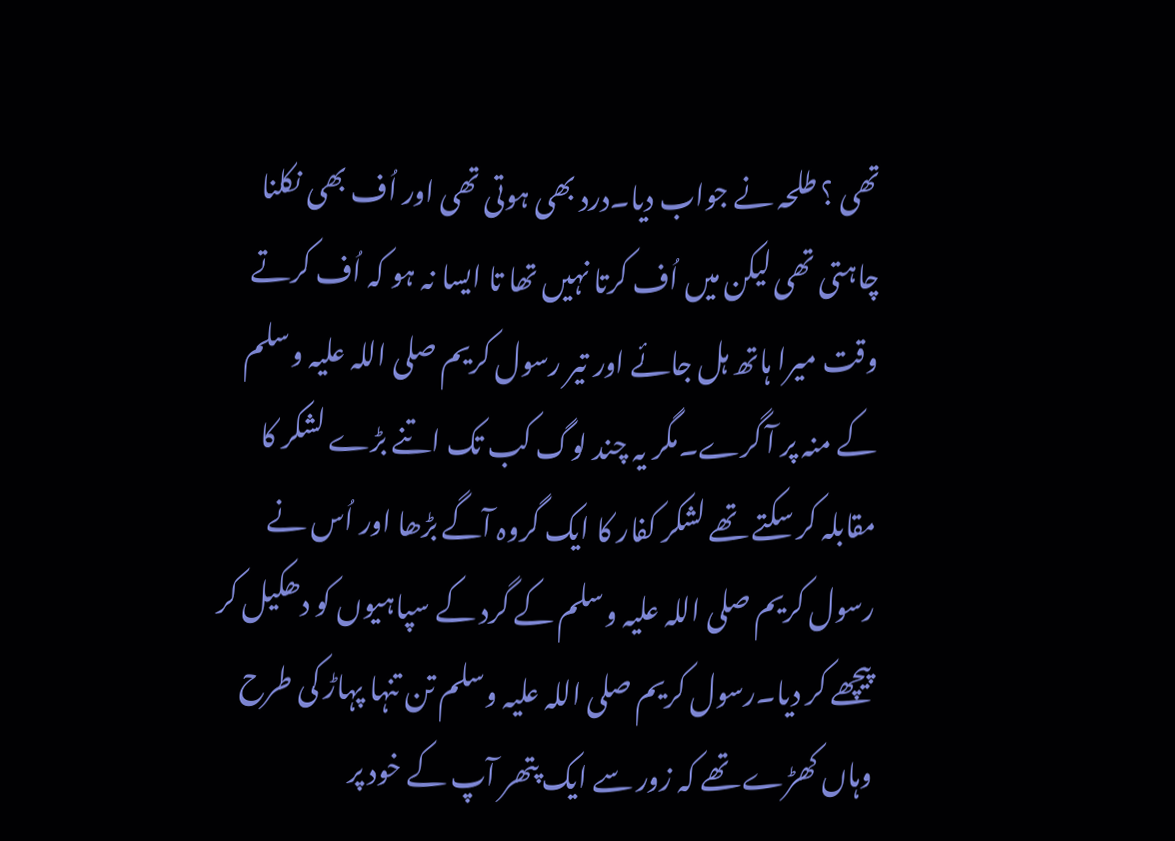تھی ؟ طلحہ نے جواب دیا۔درد بھی ہوتی تھی اور اُف بھی نکلنا چاہتی تھی لیکن میں اُف کرتا نہیں تھا تا ایسا نہ ہو کہ اُف کرتے وقت میرا ہاتھ ہل جائے اور تیر رسول کریم صلی اللہ علیہ وسلم کے منہ پر آ گرے۔مگر یہ چند لوگ کب تک اتنے بڑے لشکر کا مقابلہ کر سکتے تھے لشکر کفار کا ایک گروہ آگے بڑھا اور اُس نے رسول کریم صلی اللہ علیہ وسلم کے گرد کے سپاہیوں کو دھکیل کر پیچھے کر دیا۔رسول کریم صلی اللہ علیہ وسلم تن تنہا پہاڑ کی طرح وہاں کھڑے تھے کہ زور سے ایک پتھر آپ کے خود پر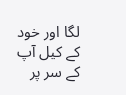لگا اور خود کے کیل آپ کے سر پر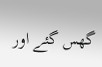گھس گئے اور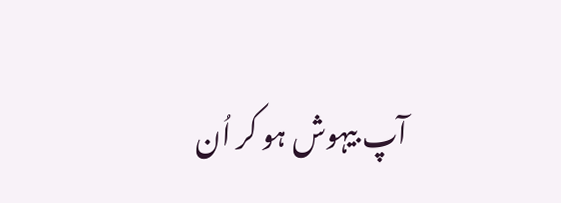آپ بیہوش ہو کر اُن